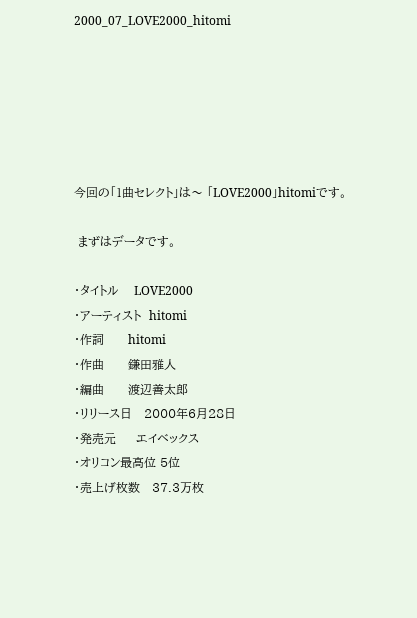2000_07_LOVE2000_hitomi






今回の「1曲セレクト」は〜 「LOVE2000」hitomiです。

 まずはデータです。

・タイトル    LOVE2000
・アーティスト  hitomi
・作詞      hitomi
・作曲      鎌田雅人
・編曲      渡辺善太郎
・リリース日   2000年6月28日
・発売元     エイベックス
・オリコン最高位 5位
・売上げ枚数   37.3万枚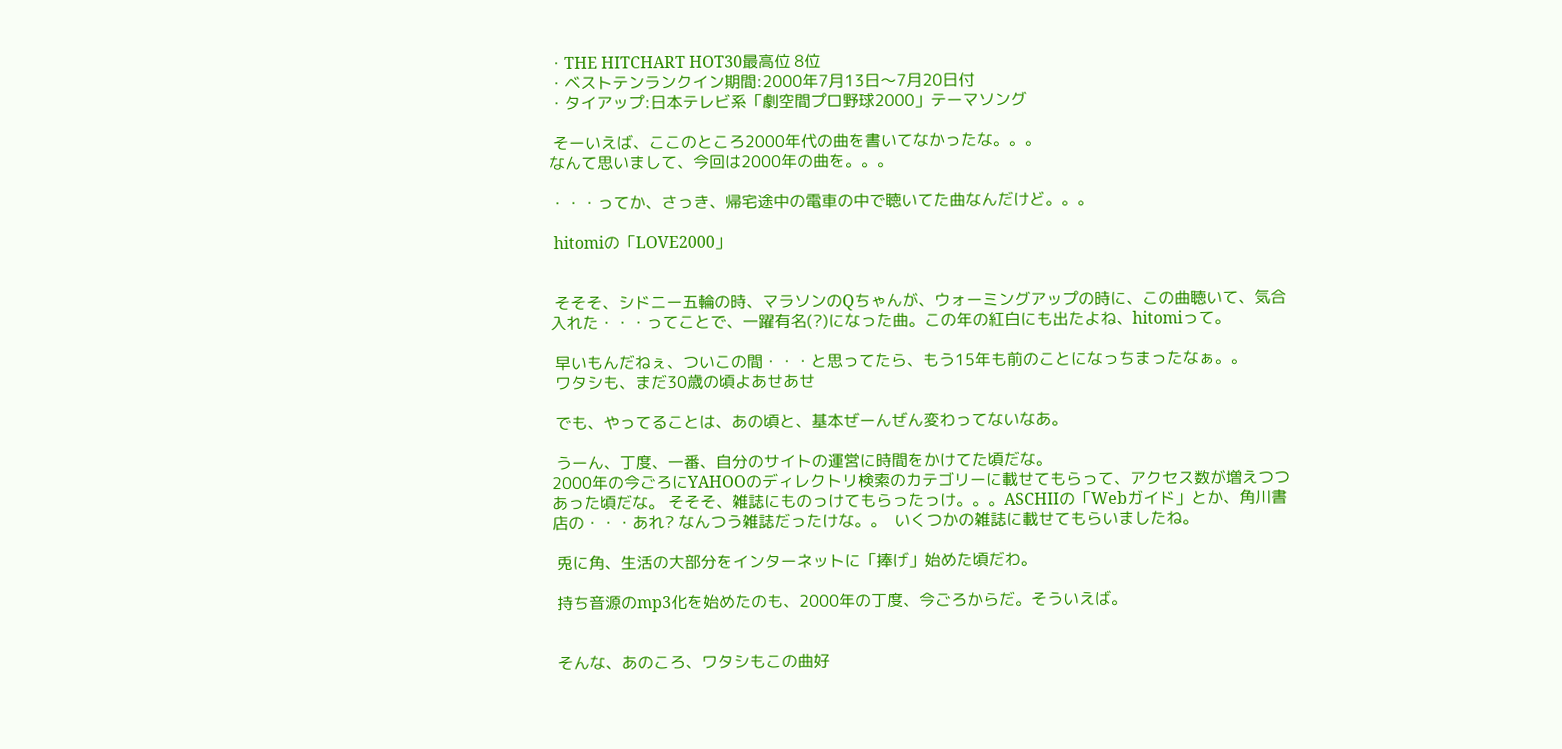・THE HITCHART HOT30最高位 8位
・ベストテンランクイン期間:2000年7月13日〜7月20日付
・タイアップ:日本テレビ系「劇空間プロ野球2000」テーマソング

 そーいえば、ここのところ2000年代の曲を書いてなかったな。。。
なんて思いまして、今回は2000年の曲を。。。

・・・ってか、さっき、帰宅途中の電車の中で聴いてた曲なんだけど。。。

 hitomiの「LOVE2000」


 そそそ、シドニー五輪の時、マラソンのQちゃんが、ウォーミングアップの時に、この曲聴いて、気合入れた・・・ってことで、一躍有名(?)になった曲。この年の紅白にも出たよね、hitomiって。

 早いもんだねぇ、ついこの間・・・と思ってたら、もう15年も前のことになっちまったなぁ。。
 ワタシも、まだ30歳の頃よあせあせ

 でも、やってることは、あの頃と、基本ぜーんぜん変わってないなあ。

 うーん、丁度、一番、自分のサイトの運営に時間をかけてた頃だな。
2000年の今ごろにYAHOOのディレクトリ検索のカテゴリーに載せてもらって、アクセス数が増えつつあった頃だな。 そそそ、雑誌にものっけてもらったっけ。。。ASCHIIの「Webガイド」とか、角川書店の・・・あれ? なんつう雑誌だったけな。。  いくつかの雑誌に載せてもらいましたね。

 兎に角、生活の大部分をインターネットに「捧げ」始めた頃だわ。

 持ち音源のmp3化を始めたのも、2000年の丁度、今ごろからだ。そういえば。


 そんな、あのころ、ワタシもこの曲好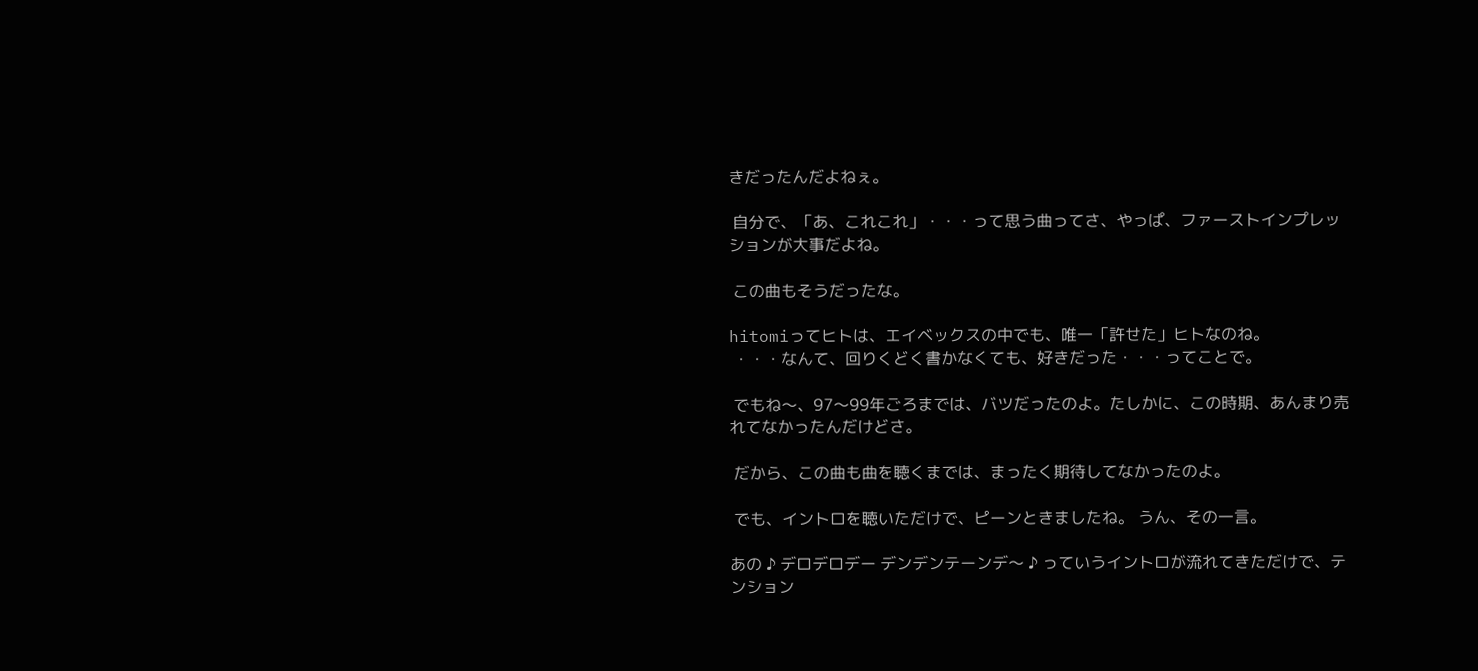きだったんだよねぇ。

 自分で、「あ、これこれ」・・・って思う曲ってさ、やっぱ、ファーストインプレッションが大事だよね。

 この曲もそうだったな。

hitomiってヒトは、エイベックスの中でも、唯一「許せた」ヒトなのね。
 ・・・なんて、回りくどく書かなくても、好きだった・・・ってことで。

 でもね〜、97〜99年ごろまでは、バツだったのよ。たしかに、この時期、あんまり売れてなかったんだけどさ。

 だから、この曲も曲を聴くまでは、まったく期待してなかったのよ。

 でも、イントロを聴いただけで、ピーンときましたね。 うん、その一言。

あの ♪ デロデロデー デンデンテーンデ〜 ♪ っていうイントロが流れてきただけで、テンション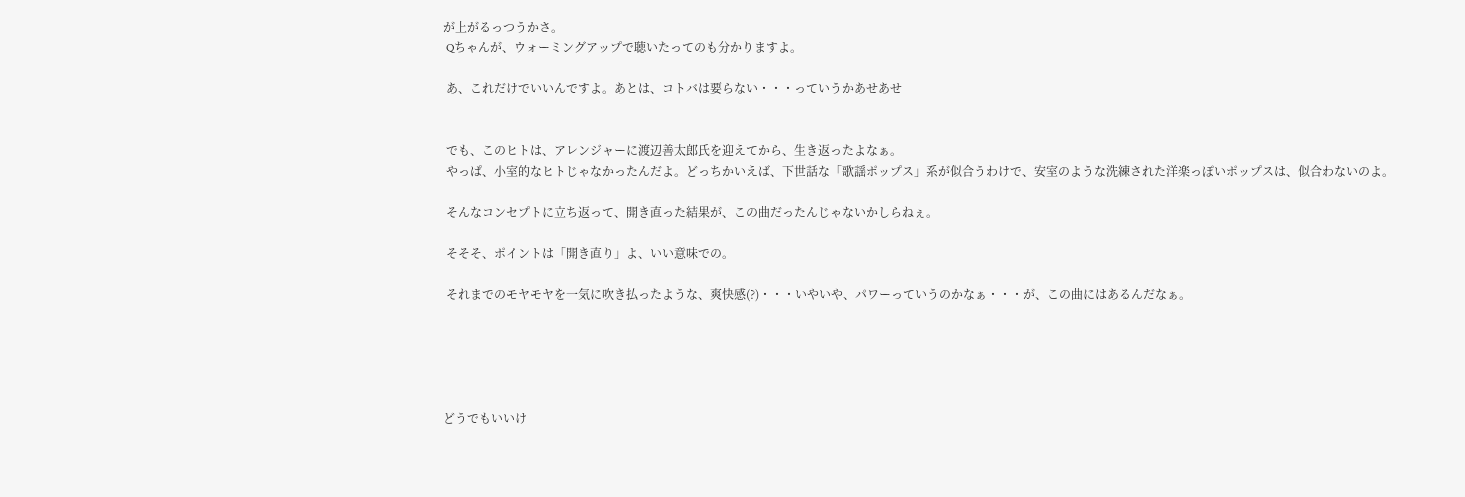が上がるっつうかさ。
 Qちゃんが、ウォーミングアップで聴いたってのも分かりますよ。

 あ、これだけでいいんですよ。あとは、コトバは要らない・・・っていうかあせあせ


 でも、このヒトは、アレンジャーに渡辺善太郎氏を迎えてから、生き返ったよなぁ。
 やっぱ、小室的なヒトじゃなかったんだよ。どっちかいえば、下世話な「歌謡ポップス」系が似合うわけで、安室のような洗練された洋楽っぽいポップスは、似合わないのよ。

 そんなコンセプトに立ち返って、開き直った結果が、この曲だったんじゃないかしらねぇ。

 そそそ、ポイントは「開き直り」よ、いい意味での。

 それまでのモヤモヤを一気に吹き払ったような、爽快感(?)・・・いやいや、パワーっていうのかなぁ・・・が、この曲にはあるんだなぁ。





どうでもいいけ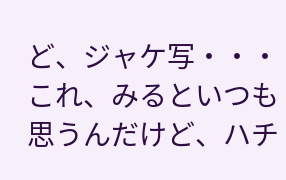ど、ジャケ写・・・これ、みるといつも思うんだけど、ハチ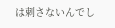は刺さないんでし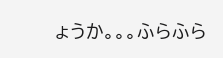ょうか。。。ふらふら